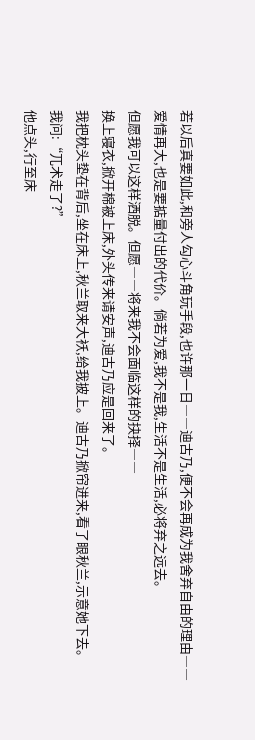若以后真要如此,和旁人勾心斗角玩手段,也许那一日――迪古乃,便不会再成为我舍弃自由的理由――
爱情再大,也是要掂量付出的代价。倘若为爱,我不是我,生活不是生活,必将弃之远去。
但愿我可以这样洒脱。但愿――将来我不会面临这样的抉择――
换上寝衣,掀开棉被上床,外头传来请安声,迪古乃应是回来了。
我把枕头垫在背后,坐在床上,秋兰取来大袄,给我披上。迪古乃掀帘进来,看了眼秋兰,示意她下去。
我问:“兀术走了?”
他点头,行至床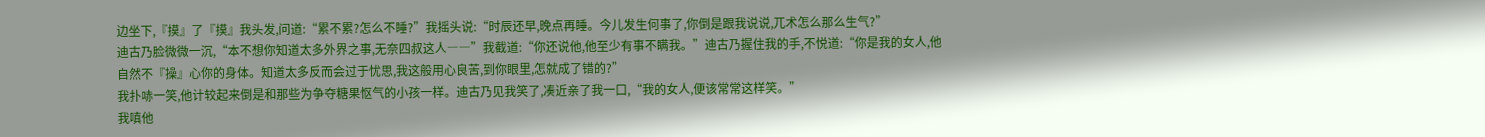边坐下,『摸』了『摸』我头发,问道:“累不累?怎么不睡?”我摇头说:“时辰还早,晚点再睡。今儿发生何事了,你倒是跟我说说,兀术怎么那么生气?”
迪古乃脸微微一沉,“本不想你知道太多外界之事,无奈四叔这人――”我截道:“你还说他,他至少有事不瞒我。”迪古乃握住我的手,不悦道:“你是我的女人,他自然不『操』心你的身体。知道太多反而会过于忧思,我这般用心良苦,到你眼里,怎就成了错的?”
我扑哧一笑,他计较起来倒是和那些为争夺糖果怄气的小孩一样。迪古乃见我笑了,凑近亲了我一口,“我的女人,便该常常这样笑。”
我嗔他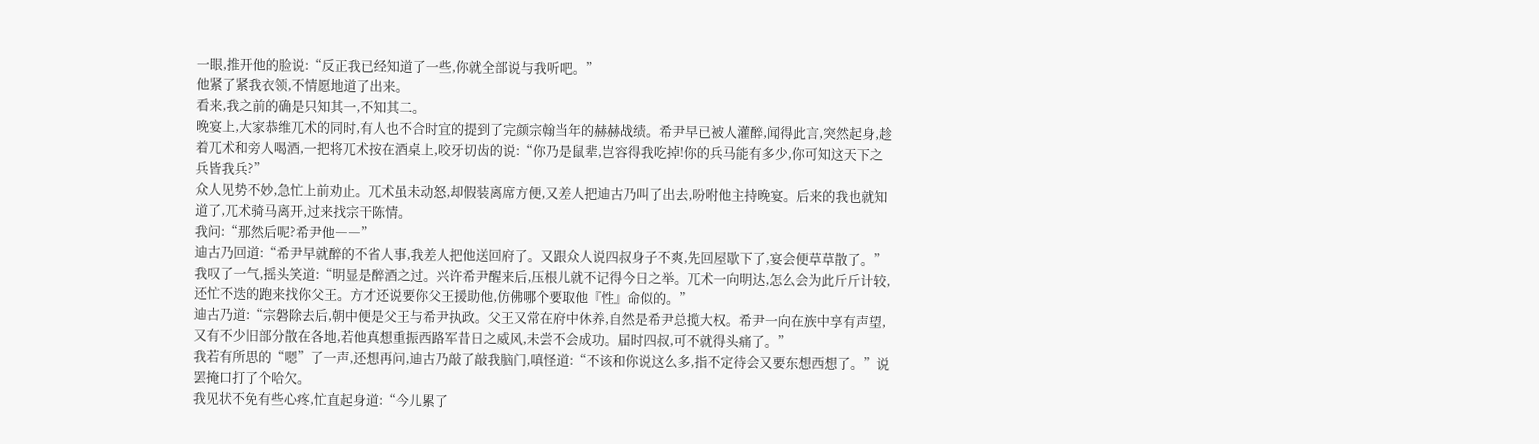一眼,推开他的脸说:“反正我已经知道了一些,你就全部说与我听吧。”
他紧了紧我衣领,不情愿地道了出来。
看来,我之前的确是只知其一,不知其二。
晚宴上,大家恭维兀术的同时,有人也不合时宜的提到了完颜宗翰当年的赫赫战绩。希尹早已被人灌醉,闻得此言,突然起身,趁着兀术和旁人喝酒,一把将兀术按在酒桌上,咬牙切齿的说:“你乃是鼠辈,岂容得我吃掉!你的兵马能有多少,你可知这天下之兵皆我兵?”
众人见势不妙,急忙上前劝止。兀术虽未动怒,却假装离席方便,又差人把迪古乃叫了出去,吩咐他主持晚宴。后来的我也就知道了,兀术骑马离开,过来找宗干陈情。
我问:“那然后呢?希尹他――”
迪古乃回道:“希尹早就醉的不省人事,我差人把他送回府了。又跟众人说四叔身子不爽,先回屋歇下了,宴会便草草散了。”
我叹了一气,摇头笑道:“明显是醉酒之过。兴许希尹醒来后,压根儿就不记得今日之举。兀术一向明达,怎么会为此斤斤计较,还忙不迭的跑来找你父王。方才还说要你父王援助他,仿佛哪个要取他『性』命似的。”
迪古乃道:“宗磐除去后,朝中便是父王与希尹执政。父王又常在府中休养,自然是希尹总揽大权。希尹一向在族中享有声望,又有不少旧部分散在各地,若他真想重振西路军昔日之威风,未尝不会成功。届时四叔,可不就得头痛了。”
我若有所思的“嗯”了一声,还想再问,迪古乃敲了敲我脑门,嗔怪道:“不该和你说这么多,指不定待会又要东想西想了。”说罢掩口打了个哈欠。
我见状不免有些心疼,忙直起身道:“今儿累了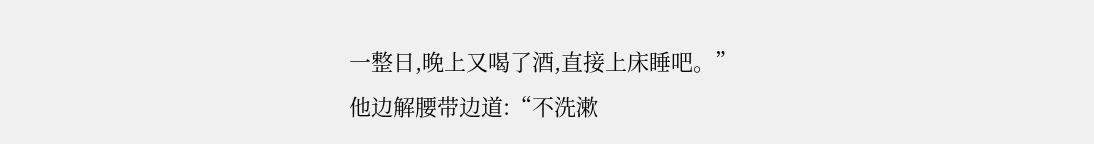一整日,晚上又喝了酒,直接上床睡吧。”
他边解腰带边道:“不洗漱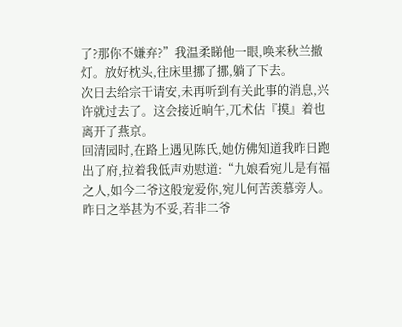了?那你不嫌弃?”我温柔睇他一眼,唤来秋兰撤灯。放好枕头,往床里挪了挪,躺了下去。
次日去给宗干请安,未再听到有关此事的消息,兴许就过去了。这会接近晌午,兀术估『摸』着也离开了燕京。
回清园时,在路上遇见陈氏,她仿佛知道我昨日跑出了府,拉着我低声劝慰道:“九娘看宛儿是有福之人,如今二爷这般宠爱你,宛儿何苦羡慕旁人。昨日之举甚为不妥,若非二爷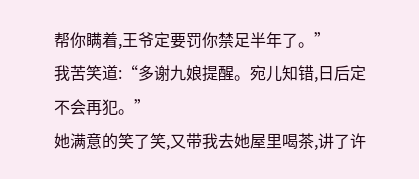帮你瞒着,王爷定要罚你禁足半年了。”
我苦笑道:“多谢九娘提醒。宛儿知错,日后定不会再犯。”
她满意的笑了笑,又带我去她屋里喝茶,讲了许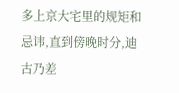多上京大宅里的规矩和忌讳,直到傍晚时分,迪古乃差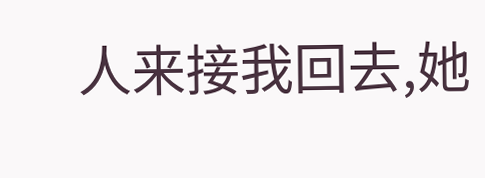人来接我回去,她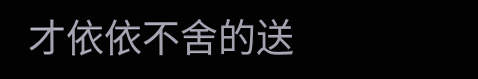才依依不舍的送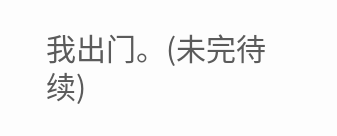我出门。(未完待续)